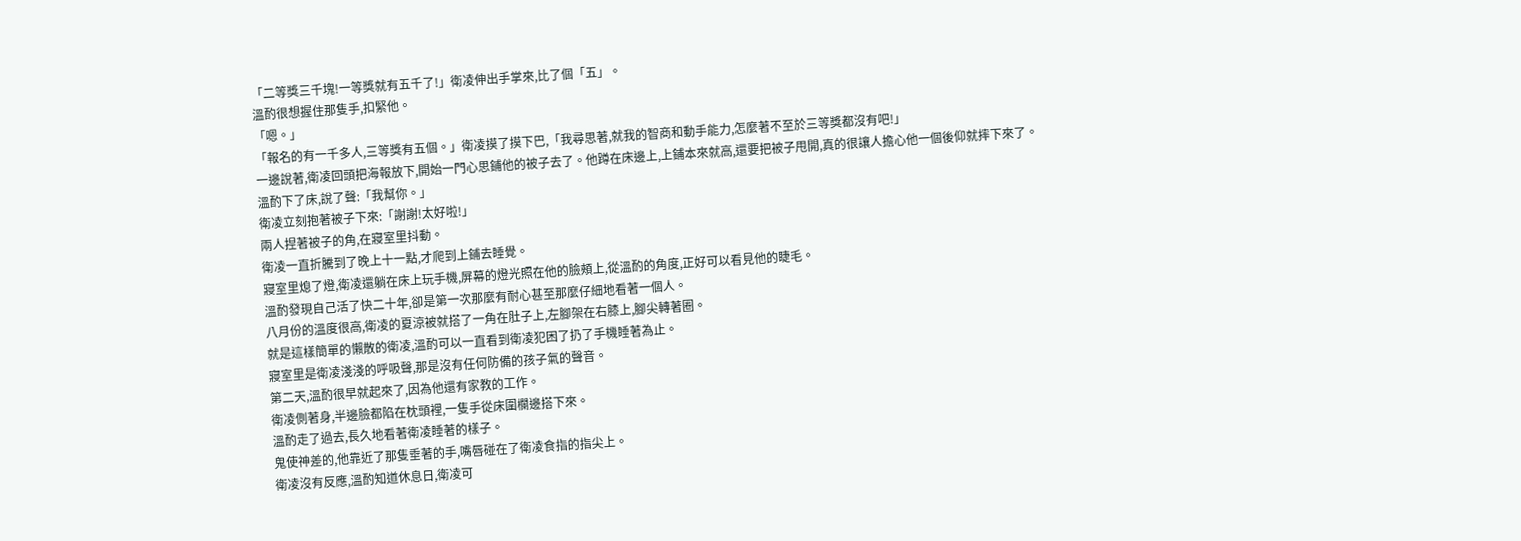「二等獎三千塊!一等獎就有五千了!」衛凌伸出手掌來,比了個「五」。
溫酌很想握住那隻手,扣緊他。
「嗯。」
「報名的有一千多人,三等獎有五個。」衛凌摸了摸下巴,「我尋思著,就我的智商和動手能力,怎麼著不至於三等獎都沒有吧!」
一邊說著,衛凌回頭把海報放下,開始一門心思鋪他的被子去了。他蹲在床邊上,上鋪本來就高,還要把被子甩開,真的很讓人擔心他一個後仰就摔下來了。
溫酌下了床,說了聲:「我幫你。」
衛凌立刻抱著被子下來:「謝謝!太好啦!」
兩人捏著被子的角,在寢室里抖動。
衛凌一直折騰到了晚上十一點,才爬到上鋪去睡覺。
寢室里熄了燈,衛凌還躺在床上玩手機,屏幕的燈光照在他的臉頰上,從溫酌的角度,正好可以看見他的睫毛。
溫酌發現自己活了快二十年,卻是第一次那麼有耐心甚至那麼仔細地看著一個人。
八月份的溫度很高,衛凌的夏涼被就搭了一角在肚子上,左腳架在右膝上,腳尖轉著圈。
就是這樣簡單的懶散的衛凌,溫酌可以一直看到衛凌犯困了扔了手機睡著為止。
寢室里是衛凌淺淺的呼吸聲,那是沒有任何防備的孩子氣的聲音。
第二天,溫酌很早就起來了,因為他還有家教的工作。
衛凌側著身,半邊臉都陷在枕頭裡,一隻手從床圍欄邊搭下來。
溫酌走了過去,長久地看著衛凌睡著的樣子。
鬼使神差的,他靠近了那隻垂著的手,嘴唇碰在了衛凌食指的指尖上。
衛凌沒有反應,溫酌知道休息日,衛凌可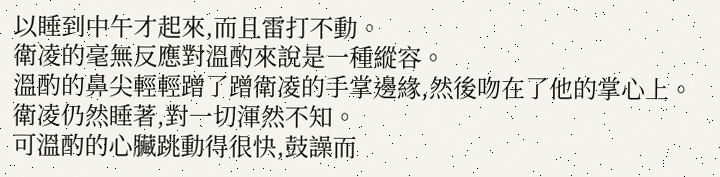以睡到中午才起來,而且雷打不動。
衛凌的毫無反應對溫酌來說是一種縱容。
溫酌的鼻尖輕輕蹭了蹭衛凌的手掌邊緣,然後吻在了他的掌心上。
衛凌仍然睡著,對一切渾然不知。
可溫酌的心臟跳動得很快,鼓譟而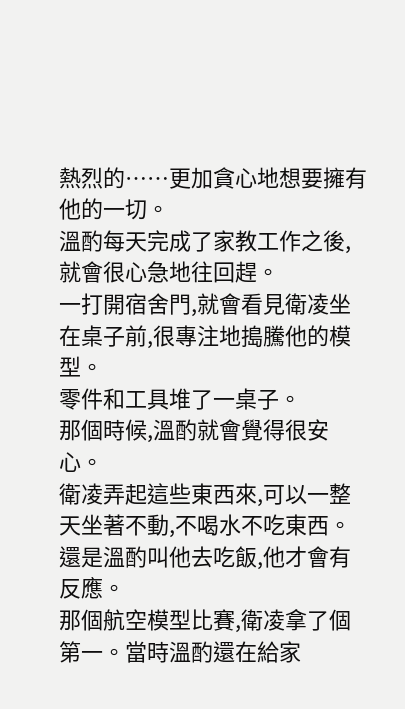熱烈的……更加貪心地想要擁有他的一切。
溫酌每天完成了家教工作之後,就會很心急地往回趕。
一打開宿舍門,就會看見衛凌坐在桌子前,很專注地搗騰他的模型。
零件和工具堆了一桌子。
那個時候,溫酌就會覺得很安心。
衛凌弄起這些東西來,可以一整天坐著不動,不喝水不吃東西。
還是溫酌叫他去吃飯,他才會有反應。
那個航空模型比賽,衛凌拿了個第一。當時溫酌還在給家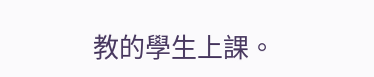教的學生上課。